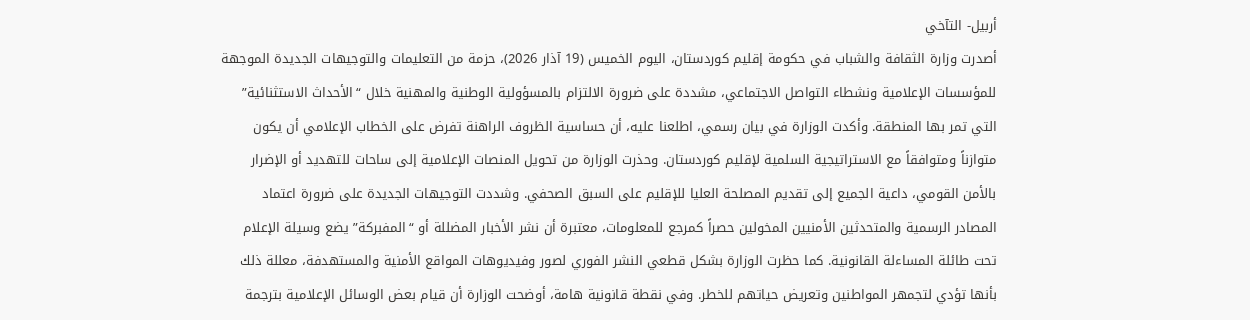أربيل- التآخي
أصدرت وزارة الثقافة والشباب في حكومة إقليم كوردستان، اليوم الخميس (19 آذار 2026)، حزمة من التعليمات والتوجيهات الجديدة الموجهة للمؤسسات الإعلامية ونشطاء التواصل الاجتماعي، مشددة على ضرورة الالتزام بالمسؤولية الوطنية والمهنية خلال “الأحداث الاستثنائية” التي تمر بها المنطقة. وأكدت الوزارة في بيان رسمي، اطلعنا عليه، أن حساسية الظروف الراهنة تفرض على الخطاب الإعلامي أن يكون متوازناً ومتوافقاً مع الاستراتيجية السلمية لإقليم كوردستان. وحذرت الوزارة من تحويل المنصات الإعلامية إلى ساحات للتهديد أو الإضرار بالأمن القومي، داعية الجميع إلى تقديم المصلحة العليا للإقليم على السبق الصحفي. وشددت التوجيهات الجديدة على ضرورة اعتماد المصادر الرسمية والمتحدثين الأمنيين المخولين حصراً كمرجع للمعلومات، معتبرة أن نشر الأخبار المضللة أو “المفبركة” يضع وسيلة الإعلام تحت طائلة المساءلة القانونية. كما حظرت الوزارة بشكل قطعي النشر الفوري لصور وفيديوهات المواقع الأمنية والمستهدفة، معللة ذلك بأنها تؤدي لتجمهر المواطنين وتعريض حياتهم للخطر. وفي نقطة قانونية هامة، أوضحت الوزارة أن قيام بعض الوسائل الإعلامية بترجمة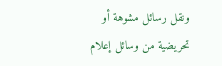ونقل رسائل مشوهة أو تحريضية من وسائل إعلام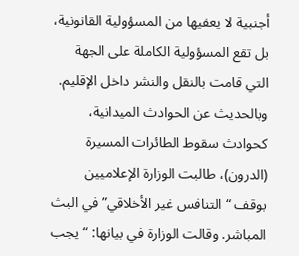أجنبية لا يعفيها من المسؤولية القانونية، بل تقع المسؤولية الكاملة على الجهة التي قامت بالنقل والنشر داخل الإقليم. وبالحديث عن الحوادث الميدانية، كحوادث سقوط الطائرات المسيرة (الدرون)، طالبت الوزارة الإعلاميين بوقف “التنافس غير الأخلاقي” في البث المباشر. وقالت الوزارة في بيانها: “يجب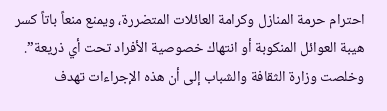احترام حرمة المنازل وكرامة العائلات المتضررة، ويمنع منعاً باتاً كسر هيبة العوائل المنكوبة أو انتهاك خصوصية الأفراد تحت أي ذريعة”.
وخلصت وزارة الثقافة والشباب إلى أن هذه الإجراءات تهدف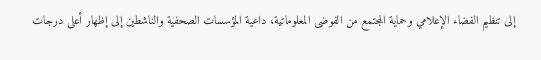إلى تنظيم الفضاء الإعلامي وحماية المجتمع من الفوضى المعلوماتية، داعية المؤسسات الصحفية والناشطين إلى إظهار أعلى درجات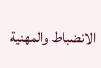الانضباط والمهنية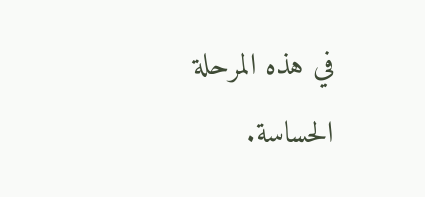في هذه المرحلة الحساسة.